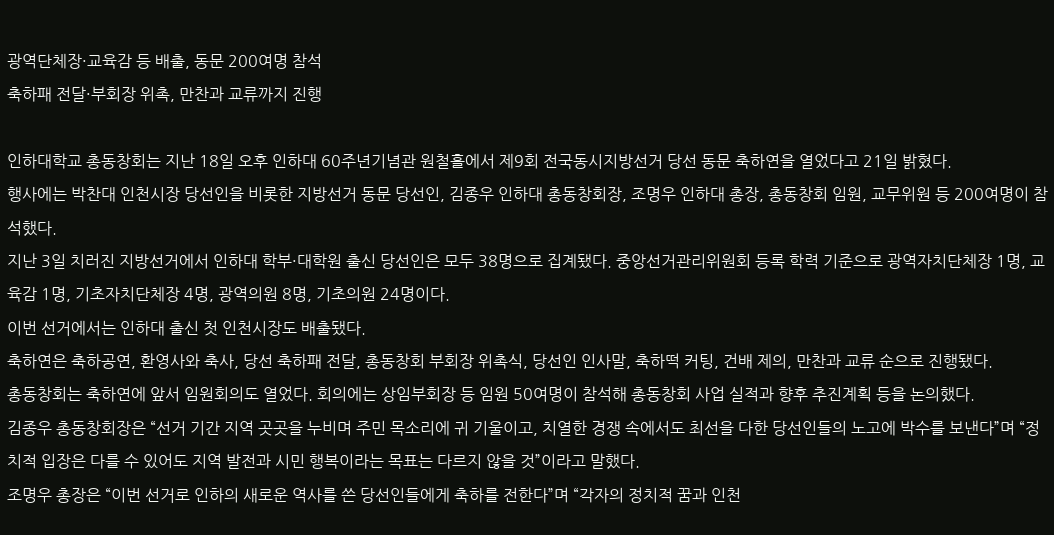광역단체장·교육감 등 배출, 동문 200여명 참석
축하패 전달·부회장 위촉, 만찬과 교류까지 진행

인하대학교 총동창회는 지난 18일 오후 인하대 60주년기념관 원철홀에서 제9회 전국동시지방선거 당선 동문 축하연을 열었다고 21일 밝혔다.
행사에는 박찬대 인천시장 당선인을 비롯한 지방선거 동문 당선인, 김종우 인하대 총동창회장, 조명우 인하대 총장, 총동창회 임원, 교무위원 등 200여명이 참석했다.
지난 3일 치러진 지방선거에서 인하대 학부·대학원 출신 당선인은 모두 38명으로 집계됐다. 중앙선거관리위원회 등록 학력 기준으로 광역자치단체장 1명, 교육감 1명, 기초자치단체장 4명, 광역의원 8명, 기초의원 24명이다.
이번 선거에서는 인하대 출신 첫 인천시장도 배출됐다.
축하연은 축하공연, 환영사와 축사, 당선 축하패 전달, 총동창회 부회장 위촉식, 당선인 인사말, 축하떡 커팅, 건배 제의, 만찬과 교류 순으로 진행됐다.
총동창회는 축하연에 앞서 임원회의도 열었다. 회의에는 상임부회장 등 임원 50여명이 참석해 총동창회 사업 실적과 향후 추진계획 등을 논의했다.
김종우 총동창회장은 “선거 기간 지역 곳곳을 누비며 주민 목소리에 귀 기울이고, 치열한 경쟁 속에서도 최선을 다한 당선인들의 노고에 박수를 보낸다”며 “정치적 입장은 다를 수 있어도 지역 발전과 시민 행복이라는 목표는 다르지 않을 것”이라고 말했다.
조명우 총장은 “이번 선거로 인하의 새로운 역사를 쓴 당선인들에게 축하를 전한다”며 “각자의 정치적 꿈과 인천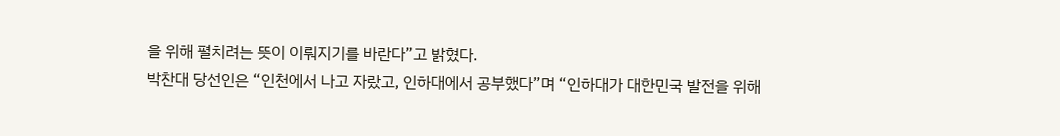을 위해 펼치려는 뜻이 이뤄지기를 바란다”고 밝혔다.
박찬대 당선인은 “인천에서 나고 자랐고, 인하대에서 공부했다”며 “인하대가 대한민국 발전을 위해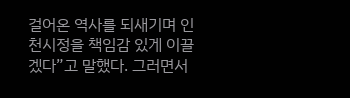걸어온 역사를 되새기며 인천시정을 책임감 있게 이끌겠다”고 말했다. 그러면서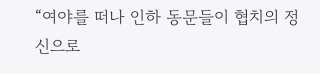“여야를 떠나 인하 동문들이 협치의 정신으로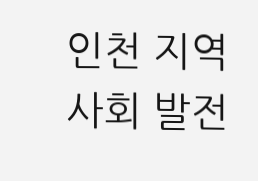인천 지역사회 발전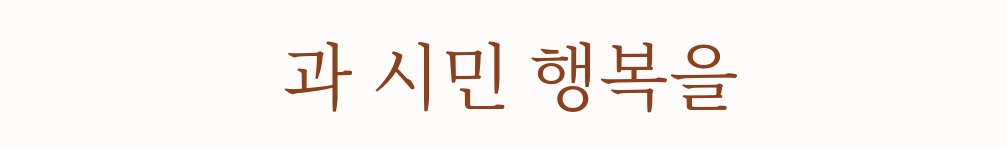과 시민 행복을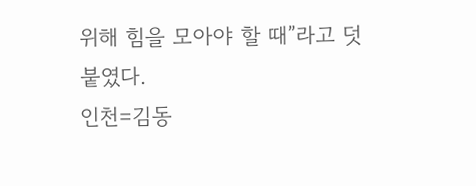위해 힘을 모아야 할 때”라고 덧붙였다.
인천=김동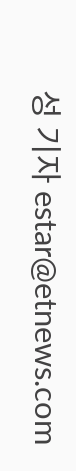성 기자 estar@etnews.com